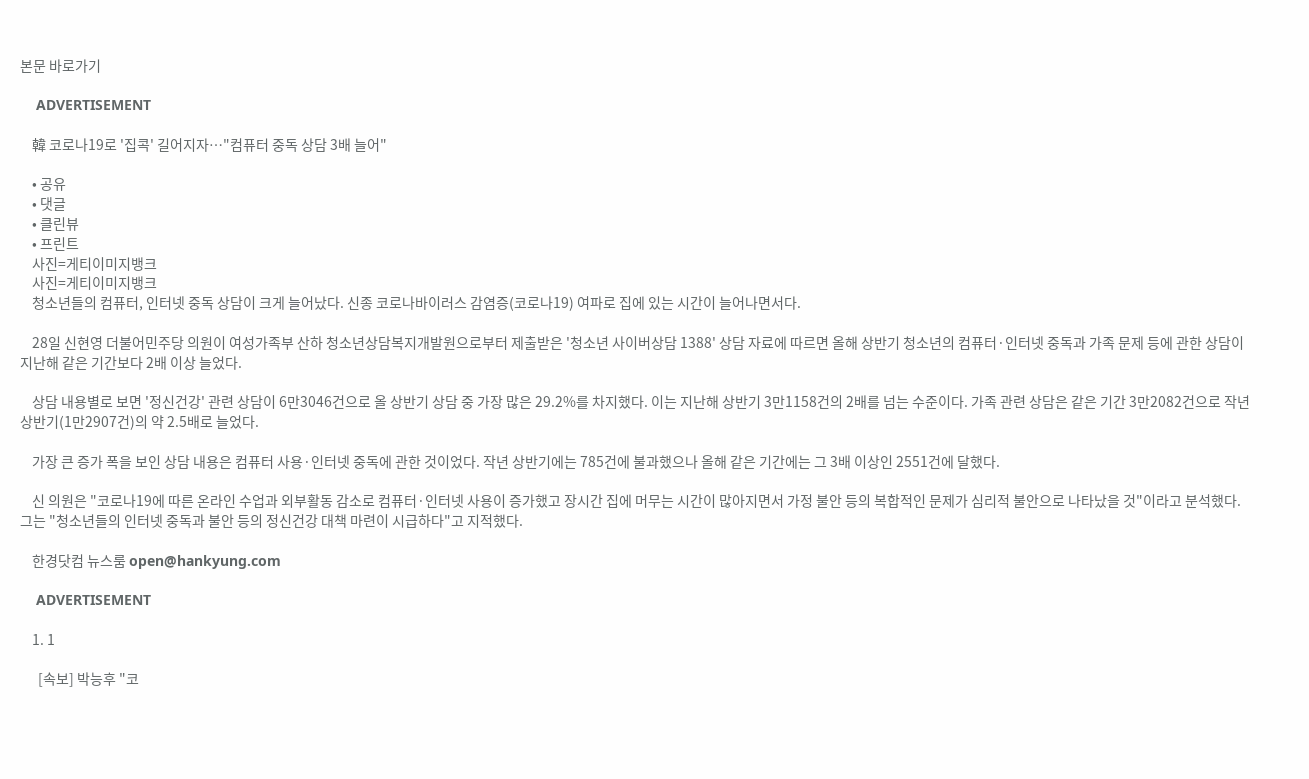본문 바로가기

    ADVERTISEMENT

    韓 코로나19로 '집콕' 길어지자…"컴퓨터 중독 상담 3배 늘어"

    • 공유
    • 댓글
    • 클린뷰
    • 프린트
    사진=게티이미지뱅크
    사진=게티이미지뱅크
    청소년들의 컴퓨터, 인터넷 중독 상담이 크게 늘어났다. 신종 코로나바이러스 감염증(코로나19) 여파로 집에 있는 시간이 늘어나면서다.

    28일 신현영 더불어민주당 의원이 여성가족부 산하 청소년상담복지개발원으로부터 제출받은 '청소년 사이버상담 1388' 상담 자료에 따르면 올해 상반기 청소년의 컴퓨터·인터넷 중독과 가족 문제 등에 관한 상담이 지난해 같은 기간보다 2배 이상 늘었다.

    상담 내용별로 보면 '정신건강' 관련 상담이 6만3046건으로 올 상반기 상담 중 가장 많은 29.2%를 차지했다. 이는 지난해 상반기 3만1158건의 2배를 넘는 수준이다. 가족 관련 상담은 같은 기간 3만2082건으로 작년 상반기(1만2907건)의 약 2.5배로 늘었다.

    가장 큰 증가 폭을 보인 상담 내용은 컴퓨터 사용·인터넷 중독에 관한 것이었다. 작년 상반기에는 785건에 불과했으나 올해 같은 기간에는 그 3배 이상인 2551건에 달했다.

    신 의원은 "코로나19에 따른 온라인 수업과 외부활동 감소로 컴퓨터·인터넷 사용이 증가했고 장시간 집에 머무는 시간이 많아지면서 가정 불안 등의 복합적인 문제가 심리적 불안으로 나타났을 것"이라고 분석했다. 그는 "청소년들의 인터넷 중독과 불안 등의 정신건강 대책 마련이 시급하다"고 지적했다.

    한경닷컴 뉴스룸 open@hankyung.com

    ADVERTISEMENT

    1. 1

      [속보] 박능후 "코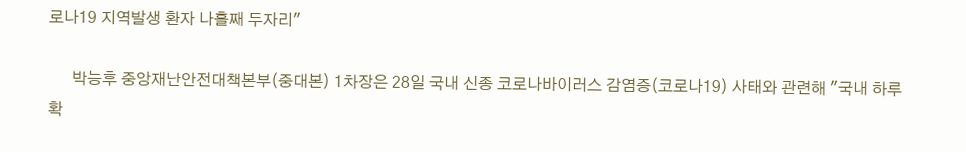로나19 지역발생 환자 나흘째 두자리"

      박능후 중앙재난안전대책본부(중대본) 1차장은 28일 국내 신종 코로나바이러스 감염증(코로나19) 사태와 관련해 "국내 하루 확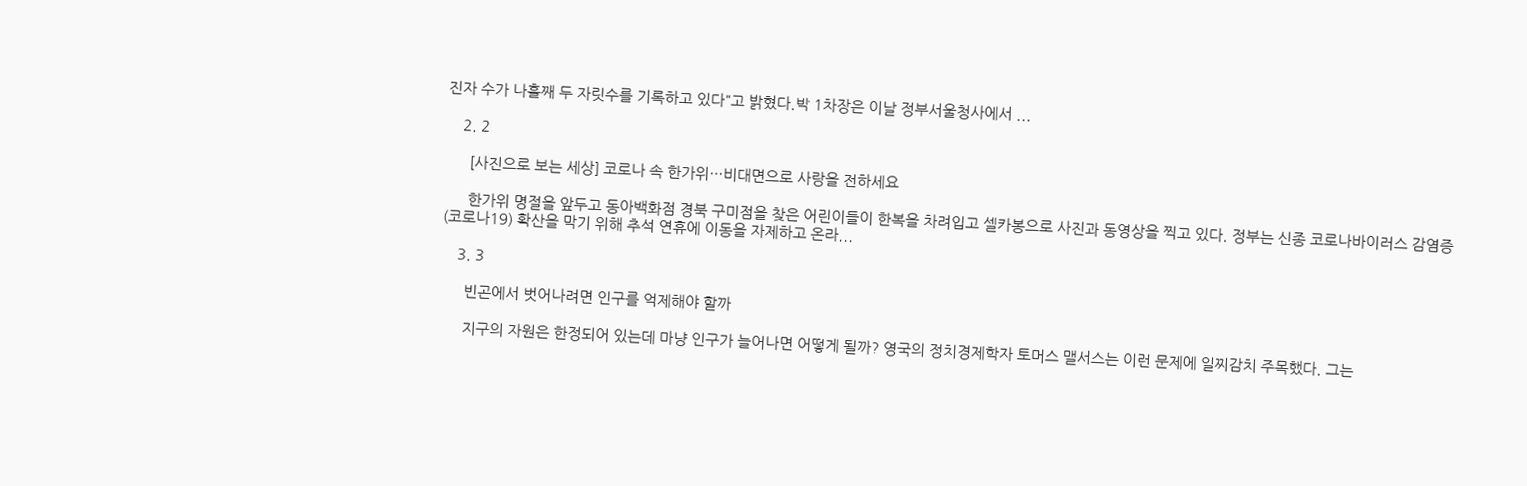진자 수가 나흘째 두 자릿수를 기록하고 있다"고 밝혔다.박 1차장은 이날 정부서울청사에서 ...

    2. 2

      [사진으로 보는 세상] 코로나 속 한가위…비대면으로 사랑을 전하세요

      한가위 명절을 앞두고 동아백화점 경북 구미점을 찾은 어린이들이 한복을 차려입고 셀카봉으로 사진과 동영상을 찍고 있다. 정부는 신종 코로나바이러스 감염증(코로나19) 확산을 막기 위해 추석 연휴에 이동을 자제하고 온라...

    3. 3

      빈곤에서 벗어나려면 인구를 억제해야 할까

      지구의 자원은 한정되어 있는데 마냥 인구가 늘어나면 어떻게 될까? 영국의 정치경제학자 토머스 맬서스는 이런 문제에 일찌감치 주목했다. 그는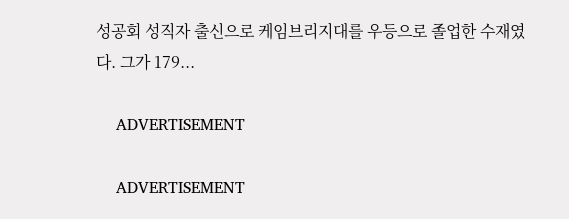성공회 성직자 출신으로 케임브리지대를 우등으로 졸업한 수재였다. 그가 179...

    ADVERTISEMENT

    ADVERTISEMENT